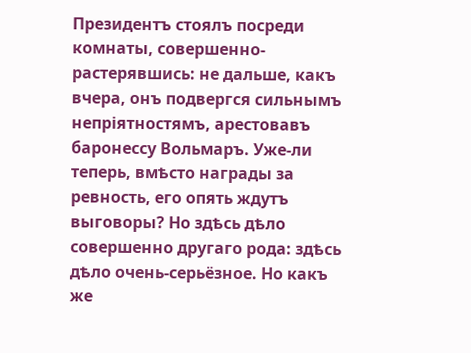Президентъ стоялъ посреди комнаты, совершенно-растерявшись: не дальше, какъ вчера, онъ подвергся сильнымъ непріятностямъ, арестовавъ баронессу Вольмаръ. Уже-ли теперь, вмѣсто награды за ревность, его опять ждутъ выговоры? Но здѣсь дѣло совершенно другаго рода: здѣсь дѣло очень-серьёзное. Но какъ же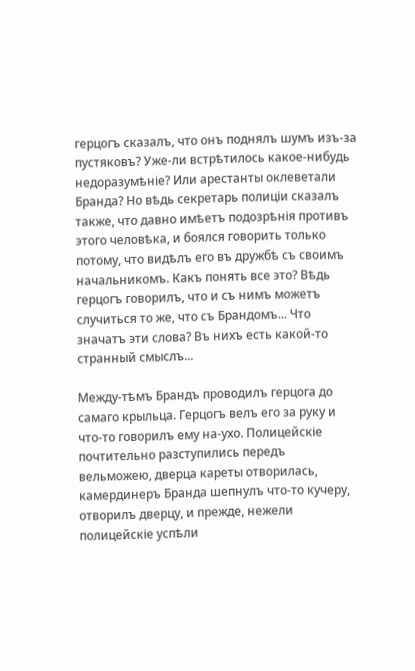герцогъ сказалъ, что онъ поднялъ шумъ изъ-за пустяковъ? Уже-ли встрѣтилось какое-нибудь недоразумѣніе? Или арестанты оклеветали Бранда? Но вѣдь секретарь полиціи сказалъ также, что давно имѣетъ подозрѣнія противъ этого человѣка, и боялся говорить только потому, что видѣлъ его въ дружбѣ съ своимъ начальникомъ. Какъ понять все это? Вѣдь герцогъ говорилъ, что и съ нимъ можетъ случиться то же, что съ Брандомъ... Что значатъ эти слова? Въ нихъ есть какой-то странный смыслъ...

Между-тѣмъ Брандъ проводилъ герцога до самаго крыльца. Герцогъ велъ его за руку и что-то говорилъ ему на-ухо. Полицейскіе почтительно разступились передъ вельможею, дверца кареты отворилась, камердинеръ Бранда шепнулъ что-то кучеру, отворилъ дверцу, и прежде, нежели полицейскіе успѣли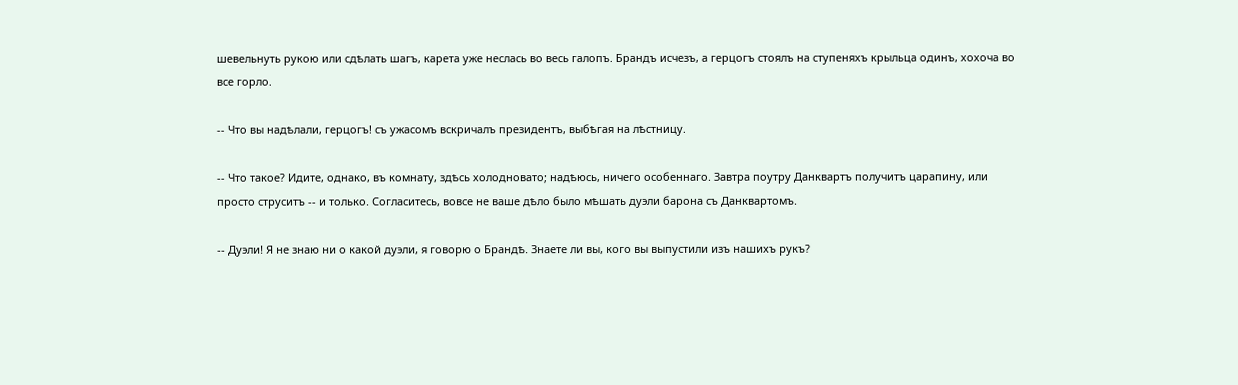шевельнуть рукою или сдѣлать шагъ, карета уже неслась во весь галопъ. Брандъ исчезъ, а герцогъ стоялъ на ступеняхъ крыльца одинъ, хохоча во все горло.

-- Что вы надѣлали, герцогъ! съ ужасомъ вскричалъ президентъ, выбѣгая на лѣстницу.

-- Что такое? Идите, однако, въ комнату, здѣсь холодновато; надѣюсь, ничего особеннаго. Завтра поутру Данквартъ получитъ царапину, или просто струситъ -- и только. Согласитесь, вовсе не ваше дѣло было мѣшать дуэли барона съ Данквартомъ.

-- Дуэли! Я не знаю ни о какой дуэли, я говорю о Брандѣ. Знаете ли вы, кого вы выпустили изъ нашихъ рукъ?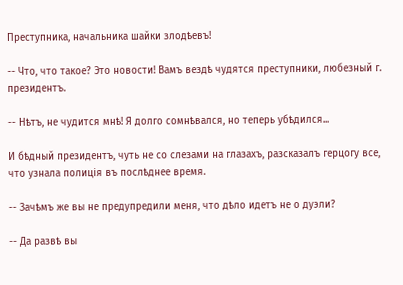Преступника, начальника шайки злодѣевъ!

-- Что, что такое? Это новости! Вамъ вездѣ чудятся преступники, любезный г. президентъ.

-- Нѣтъ, не чудится мнѣ! Я долго сомнѣвался, но теперь убѣдился...

И бѣдный президентъ, чуть не со слезами на глазахъ, разсказалъ герцогу все, что узнала полиція въ послѣднее время.

-- Зачѣмъ же вы не предупредили меня, что дѣло идетъ не о дуэли?

-- Да развѣ вы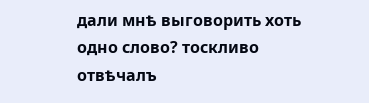дали мнѣ выговорить хоть одно слово? тоскливо отвѣчалъ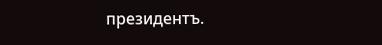президентъ.